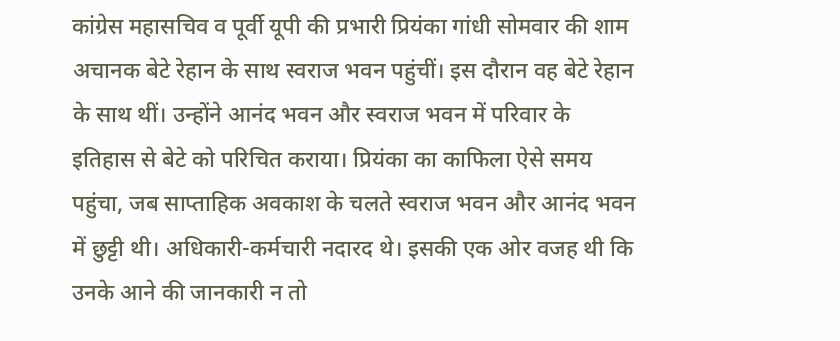कांग्रेस महासचिव व पूर्वी यूपी की प्रभारी प्रियंका गांधी सोमवार की शाम अचानक बेटे रेहान के साथ स्वराज भवन पहुंचीं। इस दौरान वह बेटे रेहान के साथ थीं। उन्होंने आनंद भवन और स्वराज भवन में परिवार के इतिहास से बेटे को परिचित कराया। प्रियंका का काफिला ऐसे समय पहुंचा, जब साप्ताहिक अवकाश के चलते स्वराज भवन और आनंद भवन में छुट्टी थी। अधिकारी-कर्मचारी नदारद थे। इसकी एक ओर वजह थी कि उनके आने की जानकारी न तो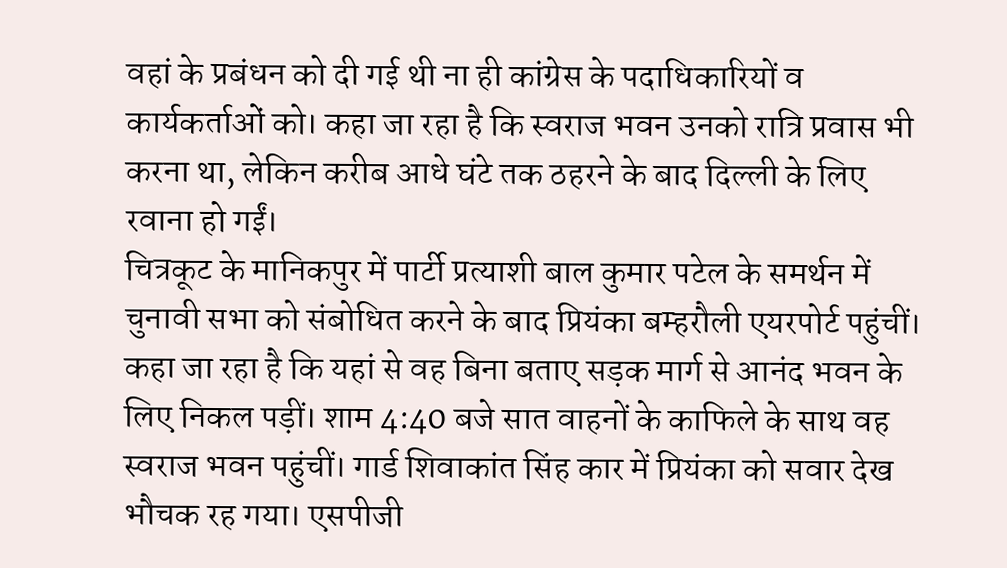वहां के प्रबंधन को दी गई थी ना ही कांग्रेस के पदाधिकारियों व कार्यकर्ताओं को। कहा जा रहा है कि स्वराज भवन उनको रात्रि प्रवास भी करना था, लेकिन करीब आधे घंटे तक ठहरने के बाद दिल्ली के लिए रवाना हो गईं।
चित्रकूट के मानिकपुर में पार्टी प्रत्याशी बाल कुमार पटेल के समर्थन में चुनावी सभा को संबोधित करने के बाद प्रियंका बम्हरौली एयरपोर्ट पहुंचीं। कहा जा रहा है कि यहां से वह बिना बताए सड़क मार्ग से आनंद भवन के लिए निकल पड़ीं। शाम 4:40 बजे सात वाहनों के काफिले के साथ वह स्वराज भवन पहुंचीं। गार्ड शिवाकांत सिंह कार में प्रियंका को सवार देख भौचक रह गया। एसपीजी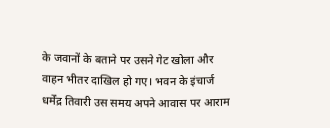के जवानों के बताने पर उसने गेट खोला और वाहन भीतर दाखिल हो गए। भवन के इंचार्ज धर्मेंद्र तिवारी उस समय अपने आवास पर आराम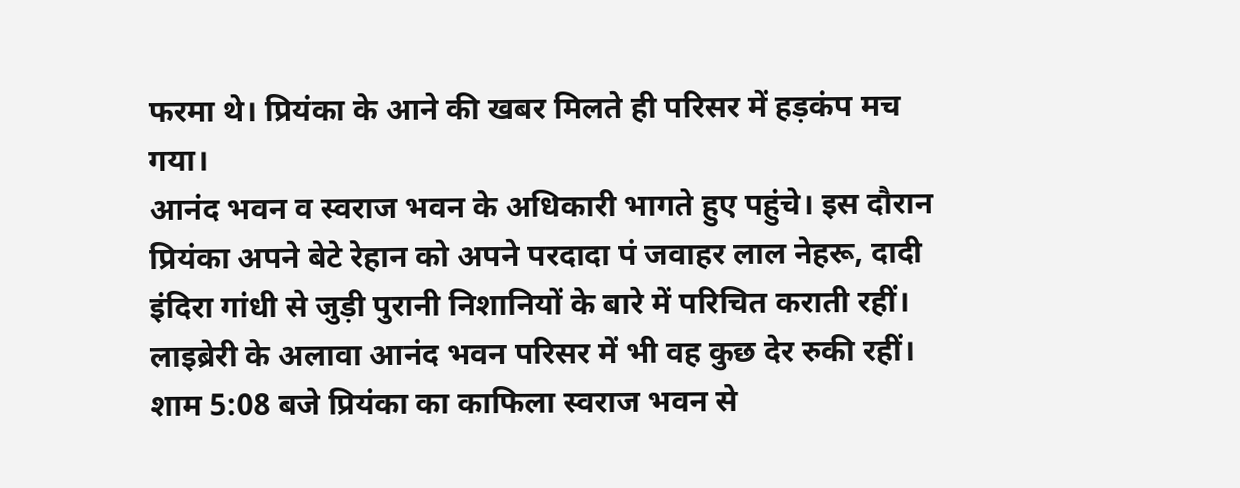फरमा थे। प्रियंका के आने की खबर मिलते ही परिसर में हड़कंप मच गया।
आनंद भवन व स्वराज भवन के अधिकारी भागते हुए पहुंचे। इस दौरान प्रियंका अपने बेटे रेहान को अपने परदादा पं जवाहर लाल नेहरू, दादी इंदिरा गांधी से जुड़ी पुरानी निशानियों के बारे में परिचित कराती रहीं। लाइब्रेरी के अलावा आनंद भवन परिसर में भी वह कुछ देर रुकी रहीं। शाम 5:08 बजे प्रियंका का काफिला स्वराज भवन से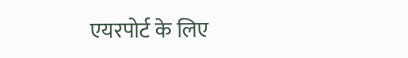एयरपोर्ट के लिए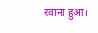रवाना हुआ।